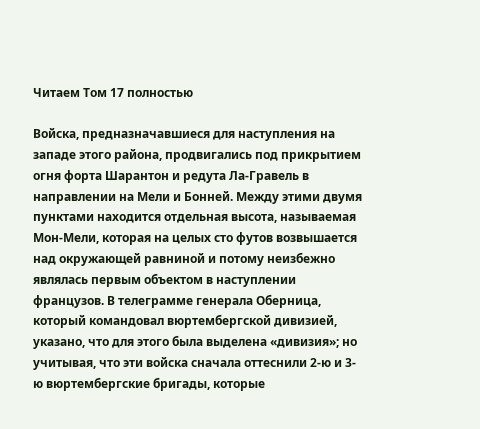Читаем Том 17 полностью

Войска, предназначавшиеся для наступления на западе этого района, продвигались под прикрытием огня форта Шарантон и редута Ла-Гравель в направлении на Мели и Бонней. Между этими двумя пунктами находится отдельная высота, называемая Мон-Мели, которая на целых сто футов возвышается над окружающей равниной и потому неизбежно являлась первым объектом в наступлении французов. В телеграмме генерала Оберница, который командовал вюртембергской дивизией, указано, что для этого была выделена «дивизия»; но учитывая, что эти войска сначала оттеснили 2-ю и 3-ю вюртембергские бригады, которые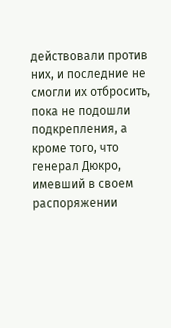действовали против них, и последние не смогли их отбросить, пока не подошли подкрепления, а кроме того, что генерал Дюкро, имевший в своем распоряжении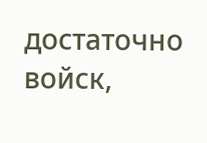достаточно войск,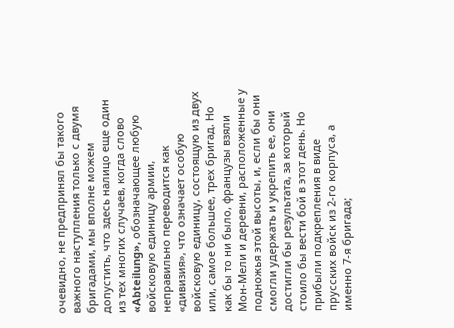очевидно, не предпринял бы такого важного наступления только с двумя бригадами, мы вполне можем допустить, что здесь налицо еще один из тех многих случаев, когда слово «Abteilung», обозначающее любую войсковую единицу армии, неправильно переводится как «дивизия», что означает особую войсковую единицу, состоящую из двух или, самое большее, трех бригад. Но как бы то ни было, французы взяли Мон-Мели и деревни, расположенные у подножья этой высоты, и, если бы они смогли удержать и укрепить ее, они достигли бы результата, за который стоило бы вести бой в этот день. Но прибыли подкрепления в виде прусских войск из 2-го корпуса, а именно 7-я бригада;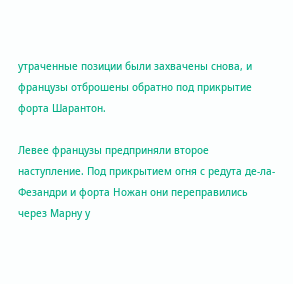утраченные позиции были захвачены снова, и французы отброшены обратно под прикрытие форта Шарантон.

Левее французы предприняли второе наступление. Под прикрытием огня с редута де-ла-Фезандри и форта Ножан они переправились через Марну у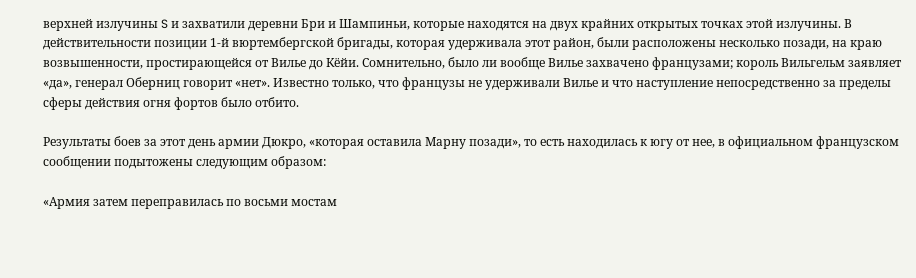верхней излучины S и захватили деревни Бри и Шампиньи, которые находятся на двух крайних открытых точках этой излучины. В действительности позиции 1-й вюртембергской бригады, которая удерживала этот район, были расположены несколько позади, на краю возвышенности, простирающейся от Вилье до Кёйи. Сомнительно, было ли вообще Вилье захвачено французами; король Вильгельм заявляет «да», генерал Оберниц говорит «нет». Известно только, что французы не удерживали Вилье и что наступление непосредственно за пределы сферы действия огня фортов было отбито.

Результаты боев за этот день армии Дюкро, «которая оставила Марну позади», то есть находилась к югу от нее, в официальном французском сообщении подытожены следующим образом:

«Армия затем переправилась по восьми мостам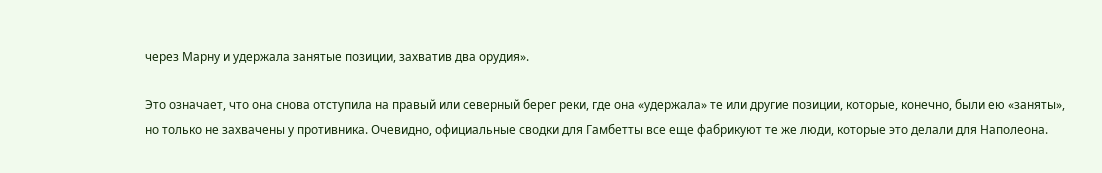через Марну и удержала занятые позиции, захватив два орудия».

Это означает, что она снова отступила на правый или северный берег реки, где она «удержала» те или другие позиции, которые, конечно, были ею «заняты», но только не захвачены у противника. Очевидно, официальные сводки для Гамбетты все еще фабрикуют те же люди, которые это делали для Наполеона.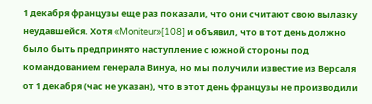1 декабря французы еще раз показали, что они считают свою вылазку неудавшейся. Хотя «Moniteur»[108] и объявил, что в тот день должно было быть предпринято наступление с южной стороны под командованием генерала Винуа, но мы получили известие из Версаля от 1 декабря (час не указан), что в этот день французы не производили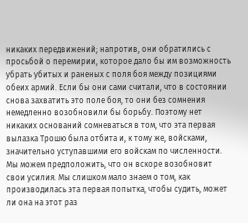никаких передвижений; напротив, они обратились с просьбой о перемирии, которое дало бы им возможность убрать убитых и раненых с поля боя между позициями обеих армий. Если бы они сами считали, что в состоянии снова захватить это поле боя, то они без сомнения немедленно возобновили бы борьбу. Поэтому нет никаких оснований сомневаться в том, что эта первая вылазка Трошю была отбита и, к тому же, войсками, значительно уступавшими его войскам по численности. Мы можем предположить, что он вскоре возобновит свои усилия. Мы слишком мало знаем о том, как производилась эта первая попытка, чтобы судить, может ли она на этот раз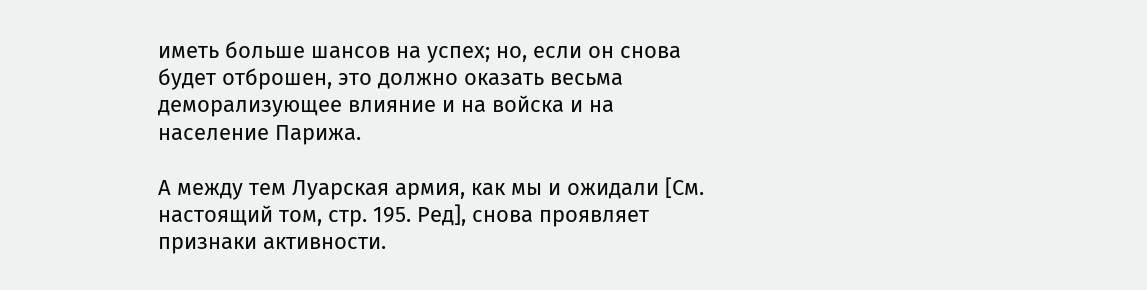иметь больше шансов на успех; но, если он снова будет отброшен, это должно оказать весьма деморализующее влияние и на войска и на население Парижа.

А между тем Луарская армия, как мы и ожидали [См. настоящий том, стр. 195. Ред], снова проявляет признаки активности.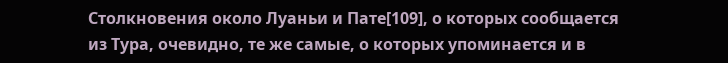Столкновения около Луаньи и Пате[109], о которых сообщается из Тура, очевидно, те же самые, о которых упоминается и в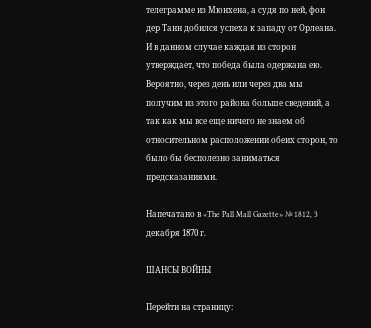телеграмме из Мюнхена, а судя по ней, фон дер Танн добился успеха к западу от Орлеана. И в данном случае каждая из сторон утверждает, что победа была одержана ею. Вероятно, через день или через два мы получим из этого района больше сведений, а так как мы все еще ничего не знаем об относительном расположении обеих сторон, то было бы бесполезно заниматься предсказаниями.

Напечатано в «The Pall Mall Gazette» № 1812, 3 декабря 1870 г.

ШАНСЫ ВОЙНЫ

Перейти на страницу: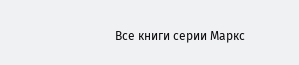Все книги серии Маркс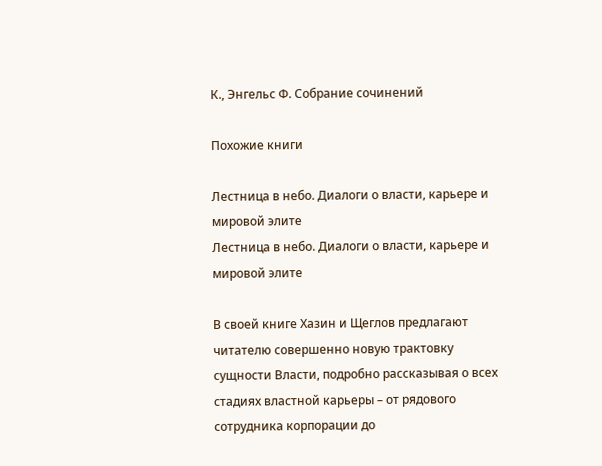К., Энгельс Ф. Собрание сочинений

Похожие книги

Лестница в небо. Диалоги о власти, карьере и мировой элите
Лестница в небо. Диалоги о власти, карьере и мировой элите

В своей книге Хазин и Щеглов предлагают читателю совершенно новую трактовку сущности Власти, подробно рассказывая о всех стадиях властной карьеры – от рядового сотрудника корпорации до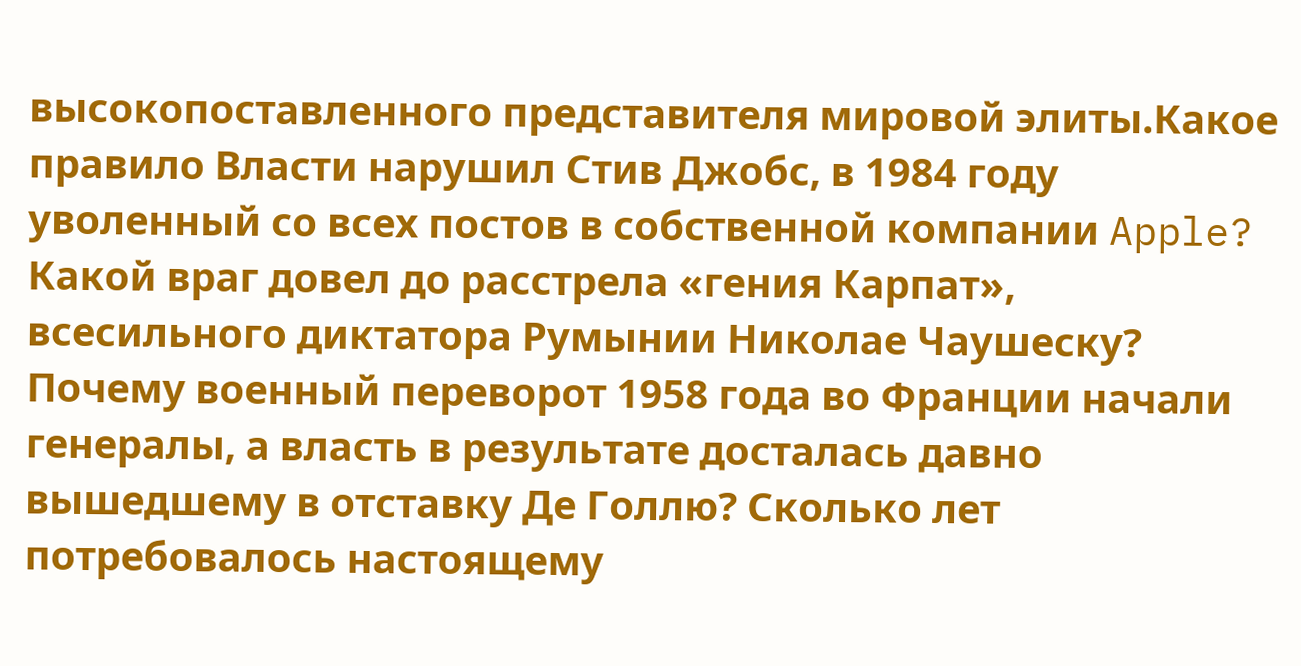высокопоставленного представителя мировой элиты.Какое правило Власти нарушил Стив Джобс, в 1984 году уволенный со всех постов в собственной компании Apple? Какой враг довел до расстрела «гения Карпат», всесильного диктатора Румынии Николае Чаушеску? Почему военный переворот 1958 года во Франции начали генералы, а власть в результате досталась давно вышедшему в отставку Де Голлю? Сколько лет потребовалось настоящему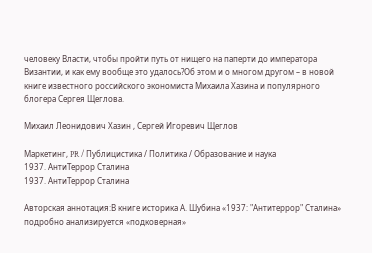человеку Власти, чтобы пройти путь от нищего на паперти до императора Византии, и как ему вообще это удалось?Об этом и о многом другом – в новой книге известного российского экономиста Михаила Хазина и популярного блогера Сергея Щеглова.

Михаил Леонидович Хазин , Сергей Игоревич Щеглов

Маркетинг, PR / Публицистика / Политика / Образование и наука
1937. АнтиТеррор Сталина
1937. АнтиТеррор Сталина

Авторская аннотация:В книге историка А. Шубина «1937: "Антитеррор" Сталина» подробно анализируется «подковерная»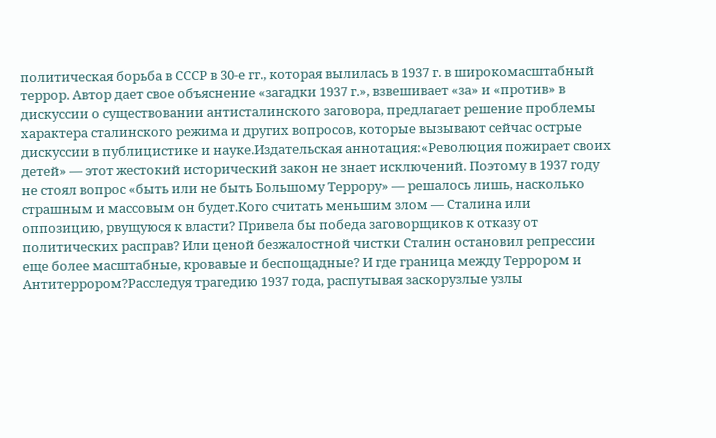политическая борьба в СССР в 30-е гг., которая вылилась в 1937 г. в широкомасштабный террор. Автор дает свое объяснение «загадки 1937 г.», взвешивает «за» и «против» в дискуссии о существовании антисталинского заговора, предлагает решение проблемы характера сталинского режима и других вопросов, которые вызывают сейчас острые дискуссии в публицистике и науке.Издательская аннотация:«Революция пожирает своих детей» — этот жестокий исторический закон не знает исключений. Поэтому в 1937 году не стоял вопрос «быть или не быть Большому Террору» — решалось лишь, насколько страшным и массовым он будет.Кого считать меньшим злом — Сталина или оппозицию, рвущуюся к власти? Привела бы победа заговорщиков к отказу от политических расправ? Или ценой безжалостной чистки Сталин остановил репрессии еще более масштабные, кровавые и беспощадные? И где граница между Террором и Антитеррором?Расследуя трагедию 1937 года, распутывая заскорузлые узлы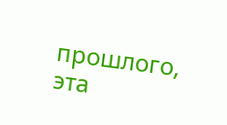прошлого, эта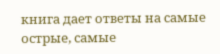книга дает ответы на самые острые, самые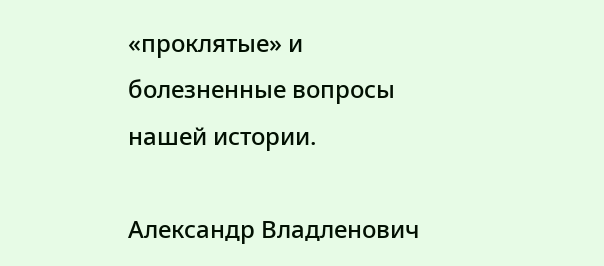«проклятые» и болезненные вопросы нашей истории.

Александр Владленович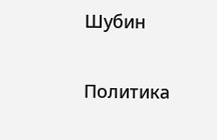Шубин

Политика